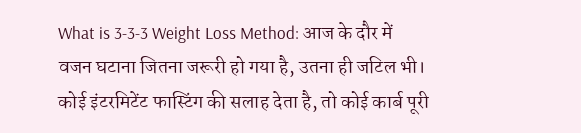What is 3-3-3 Weight Loss Method: आज के दौर में वजन घटाना जितना जरूरी हो गया है, उतना ही जटिल भी। कोई इंटरमिटेंट फास्टिंग की सलाह देता है, तो कोई कार्ब पूरी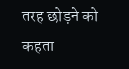तरह छोड़ने को कहता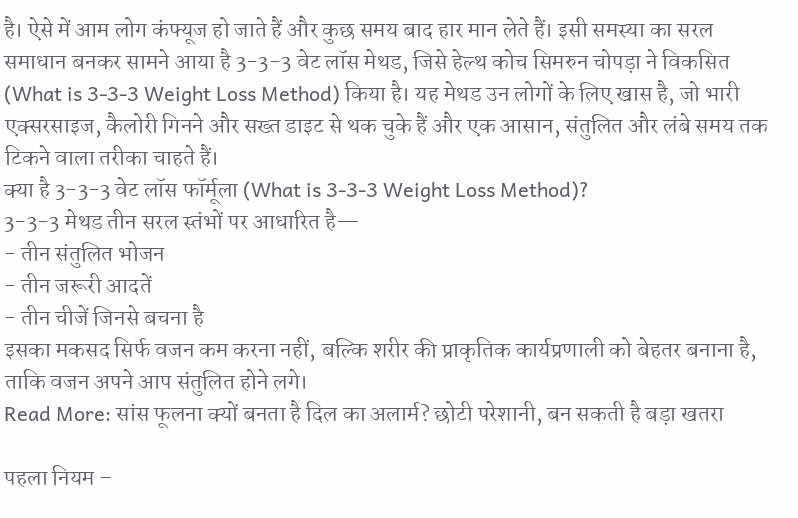है। ऐसे में आम लोग कंफ्यूज हो जाते हैं और कुछ समय बाद हार मान लेते हैं। इसी समस्या का सरल समाधान बनकर सामने आया है 3-3-3 वेट लॉस मेथड, जिसे हेल्थ कोच सिमरुन चोपड़ा ने विकसित (What is 3-3-3 Weight Loss Method) किया है। यह मेथड उन लोगों के लिए खास है, जो भारी एक्सरसाइज, कैलोरी गिनने और सख्त डाइट से थक चुके हैं और एक आसान, संतुलित और लंबे समय तक टिकने वाला तरीका चाहते हैं।
क्या है 3-3-3 वेट लॉस फॉर्मूला (What is 3-3-3 Weight Loss Method)?
3-3-3 मेथड तीन सरल स्तंभों पर आधारित है—
- तीन संतुलित भोजन
- तीन जरूरी आदतें
- तीन चीजें जिनसे बचना है
इसका मकसद सिर्फ वजन कम करना नहीं, बल्कि शरीर की प्राकृतिक कार्यप्रणाली को बेहतर बनाना है, ताकि वजन अपने आप संतुलित होने लगे।
Read More: सांस फूलना क्यों बनता है दिल का अलार्म? छोटी परेशानी, बन सकती है बड़ा खतरा

पहला नियम –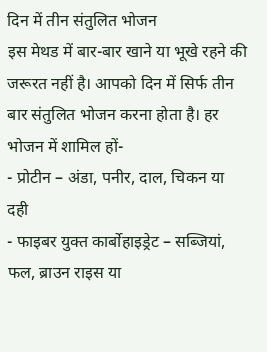दिन में तीन संतुलित भोजन
इस मेथड में बार-बार खाने या भूखे रहने की जरूरत नहीं है। आपको दिन में सिर्फ तीन बार संतुलित भोजन करना होता है। हर भोजन में शामिल हों-
- प्रोटीन – अंडा, पनीर, दाल, चिकन या दही
- फाइबर युक्त कार्बोहाइड्रेट – सब्जियां, फल, ब्राउन राइस या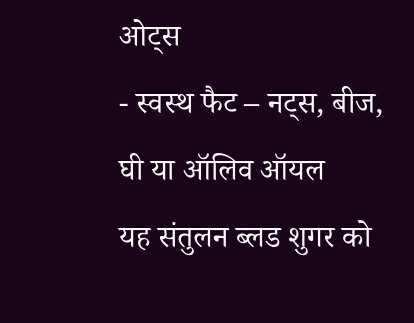ओट्स
- स्वस्थ फैट – नट्स, बीज, घी या ऑलिव ऑयल
यह संतुलन ब्लड शुगर को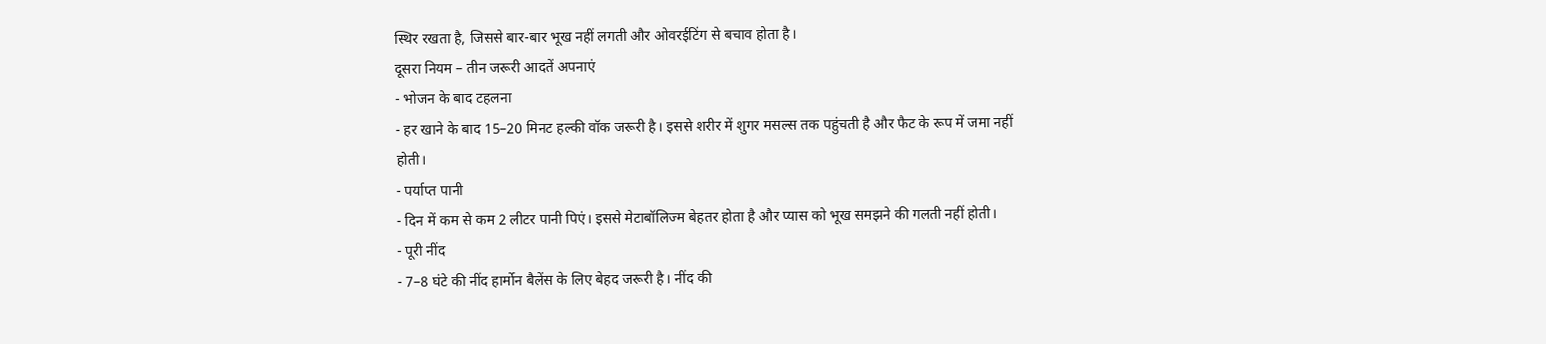स्थिर रखता है, जिससे बार-बार भूख नहीं लगती और ओवरईटिंग से बचाव होता है।
दूसरा नियम – तीन जरूरी आदतें अपनाएं
- भोजन के बाद टहलना
- हर खाने के बाद 15–20 मिनट हल्की वॉक जरूरी है। इससे शरीर में शुगर मसल्स तक पहुंचती है और फैट के रूप में जमा नहीं होती।
- पर्याप्त पानी
- दिन में कम से कम 2 लीटर पानी पिएं। इससे मेटाबॉलिज्म बेहतर होता है और प्यास को भूख समझने की गलती नहीं होती।
- पूरी नींद
- 7–8 घंटे की नींद हार्मोन बैलेंस के लिए बेहद जरूरी है। नींद की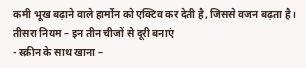कमी भूख बढ़ाने वाले हार्मोन को एक्टिव कर देती है, जिससे वजन बढ़ता है।
तीसरा नियम – इन तीन चीजों से दूरी बनाएं
- स्क्रीन के साथ खाना –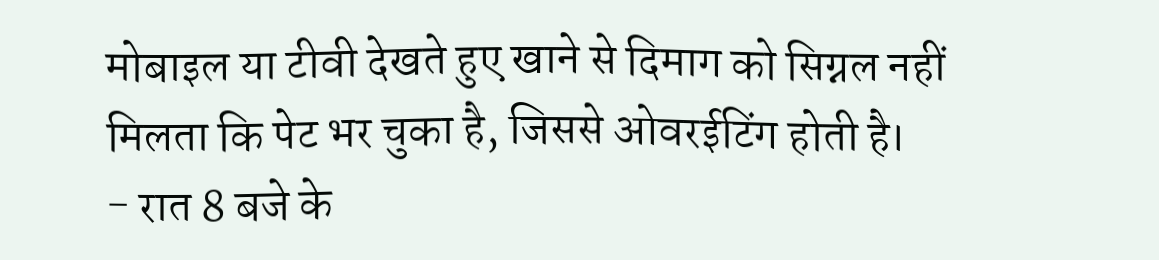मोबाइल या टीवी देखते हुए खाने से दिमाग को सिग्नल नहीं मिलता कि पेट भर चुका है, जिससे ओवरईटिंग होती है।
- रात 8 बजे के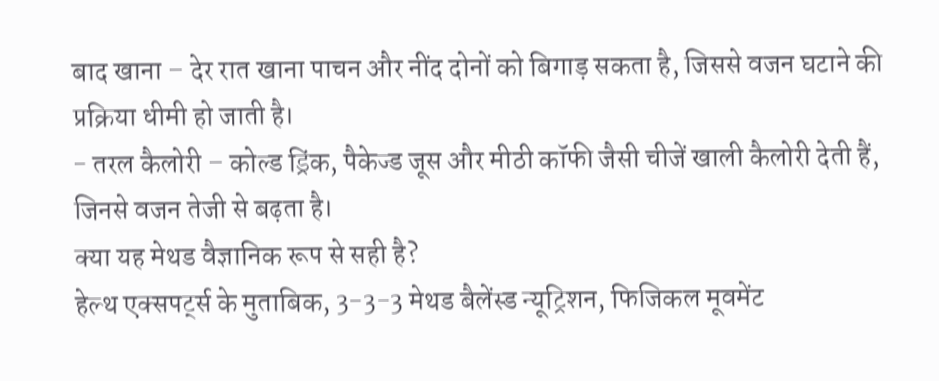बाद खाना – देर रात खाना पाचन और नींद दोनों को बिगाड़ सकता है, जिससे वजन घटाने की प्रक्रिया धीमी हो जाती है।
- तरल कैलोरी – कोल्ड ड्रिंक, पैकेज्ड जूस और मीठी कॉफी जैसी चीजें खाली कैलोरी देती हैं, जिनसे वजन तेजी से बढ़ता है।
क्या यह मेथड वैज्ञानिक रूप से सही है?
हेल्थ एक्सपर्ट्स के मुताबिक, 3-3-3 मेथड बैलेंस्ड न्यूट्रिशन, फिजिकल मूवमेंट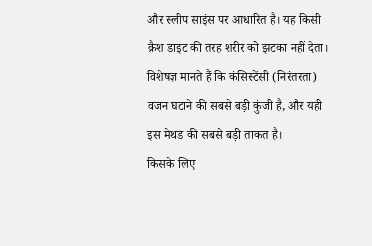और स्लीप साइंस पर आधारित है। यह किसी क्रैश डाइट की तरह शरीर को झटका नहीं देता। विशेषज्ञ मानते हैं कि कंसिस्टेंसी (निरंतरता) वजन घटाने की सबसे बड़ी कुंजी है, और यही इस मेथड की सबसे बड़ी ताकत है।
किसके लिए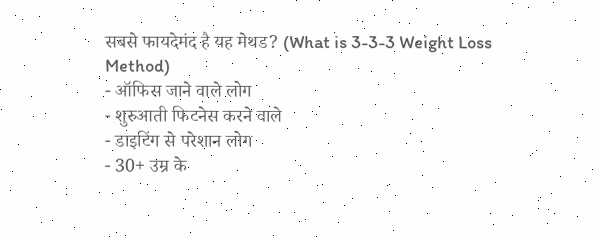सबसे फायदेमंद है यह मेथड? (What is 3-3-3 Weight Loss Method)
- ऑफिस जाने वाले लोग
- शुरुआती फिटनेस करने वाले
- डाइटिंग से परेशान लोग
- 30+ उम्र के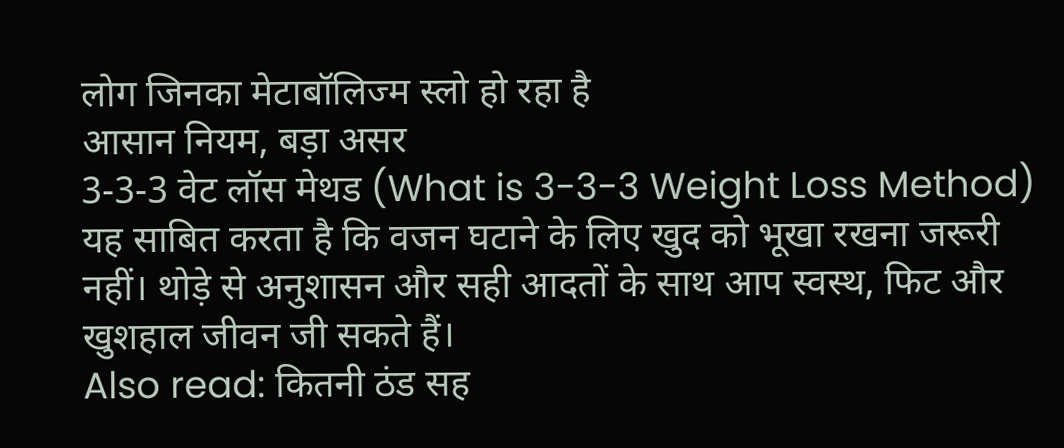लोग जिनका मेटाबॉलिज्म स्लो हो रहा है
आसान नियम, बड़ा असर
3-3-3 वेट लॉस मेथड (What is 3-3-3 Weight Loss Method) यह साबित करता है कि वजन घटाने के लिए खुद को भूखा रखना जरूरी नहीं। थोड़े से अनुशासन और सही आदतों के साथ आप स्वस्थ, फिट और खुशहाल जीवन जी सकते हैं।
Also read: कितनी ठंड सह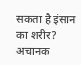सकता है इंसान का शरीर? अचानक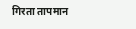गिरता तापमान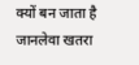क्यों बन जाता है जानलेवा खतरा